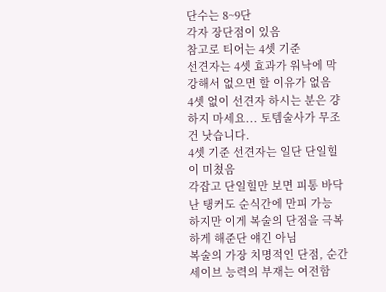단수는 8~9단
각자 장단점이 있음
참고로 티어는 4셋 기준
선견자는 4셋 효과가 워낙에 막강해서 없으면 할 이유가 없음
4셋 없이 선견자 하시는 분은 걍 하지 마세요... 토템술사가 무조건 낫습니다.
4셋 기준 선견자는 일단 단일힐이 미쳤음
각잡고 단일힐만 보면 피통 바닥난 탱커도 순식간에 만피 가능
하지만 이게 복술의 단점을 극복하게 해준단 얘긴 아님
복술의 가장 치명적인 단점, 순간 세이브 능력의 부재는 여전함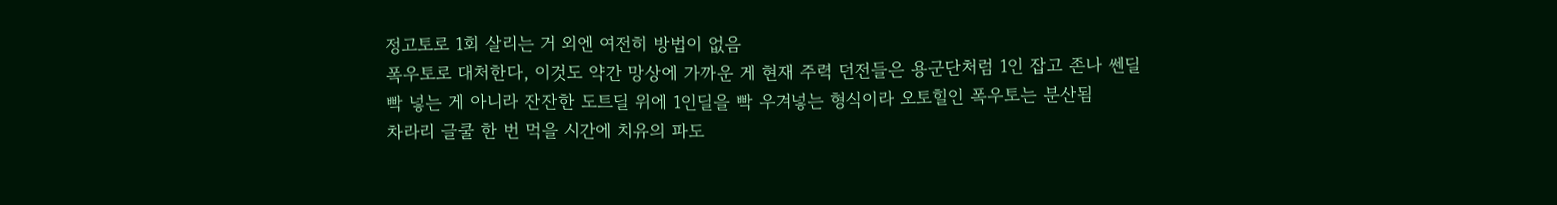정고토로 1회 살리는 거 외엔 여전히 방법이 없음
폭우토로 대처한다, 이것도 약간 망상에 가까운 게 현재 주력 던전들은 용군단처럼 1인 잡고 존나 쎈딜 빡 넣는 게 아니라 잔잔한 도트딜 위에 1인딜을 빡 우겨넣는 형식이라 오토힐인 폭우토는 분산됨
차라리 글쿨 한 번 먹을 시간에 치유의 파도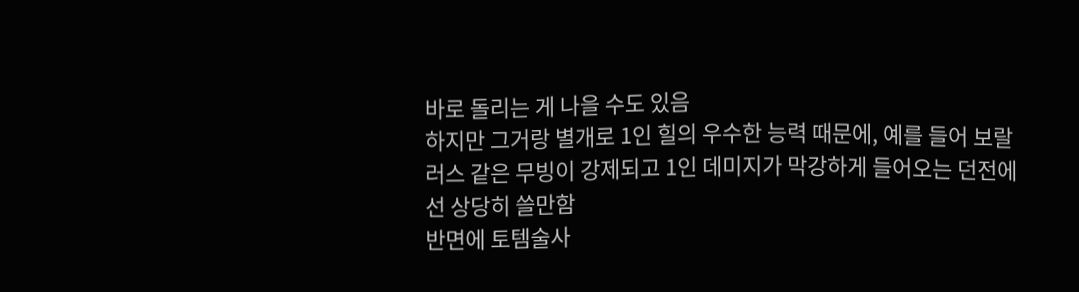바로 돌리는 게 나을 수도 있음
하지만 그거랑 별개로 1인 힐의 우수한 능력 때문에, 예를 들어 보랄러스 같은 무빙이 강제되고 1인 데미지가 막강하게 들어오는 던전에선 상당히 쓸만함
반면에 토템술사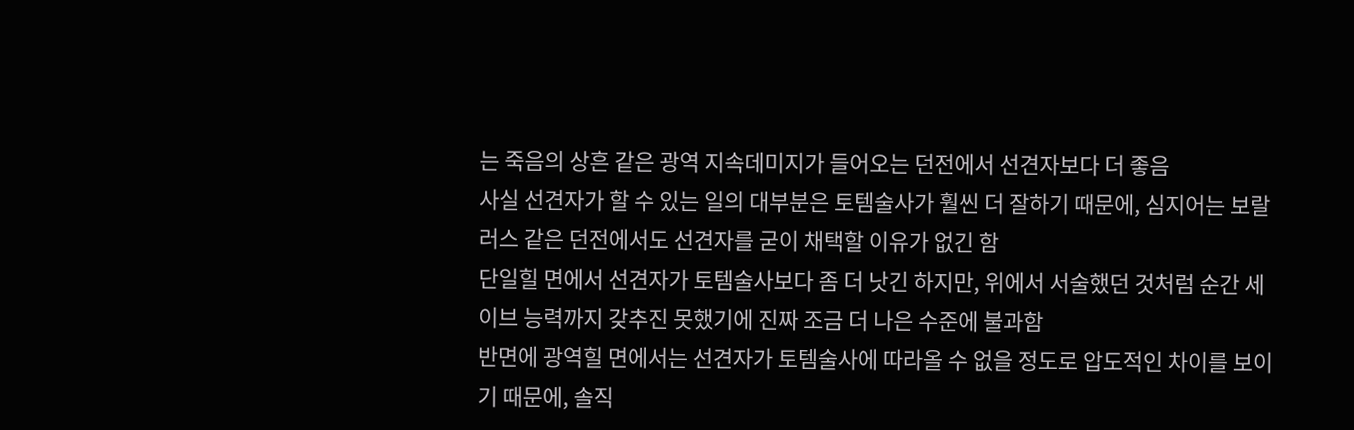는 죽음의 상흔 같은 광역 지속데미지가 들어오는 던전에서 선견자보다 더 좋음
사실 선견자가 할 수 있는 일의 대부분은 토템술사가 훨씬 더 잘하기 때문에, 심지어는 보랄러스 같은 던전에서도 선견자를 굳이 채택할 이유가 없긴 함
단일힐 면에서 선견자가 토템술사보다 좀 더 낫긴 하지만, 위에서 서술했던 것처럼 순간 세이브 능력까지 갖추진 못했기에 진짜 조금 더 나은 수준에 불과함
반면에 광역힐 면에서는 선견자가 토템술사에 따라올 수 없을 정도로 압도적인 차이를 보이기 때문에, 솔직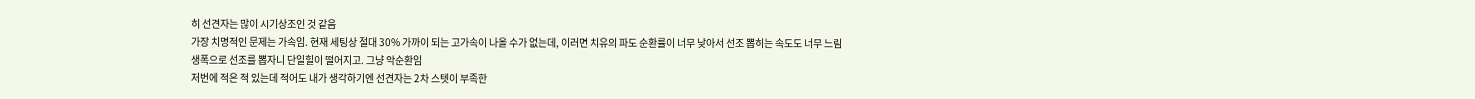히 선견자는 많이 시기상조인 것 같음
가장 치명적인 문제는 가속임. 현재 세팅상 절대 30% 가까이 되는 고가속이 나올 수가 없는데, 이러면 치유의 파도 순환률이 너무 낮아서 선조 뽑히는 속도도 너무 느림
생폭으로 선조를 뽑자니 단일힐이 떨어지고. 그냥 악순환임
저번에 적은 적 있는데 적어도 내가 생각하기엔 선견자는 2차 스텟이 부족한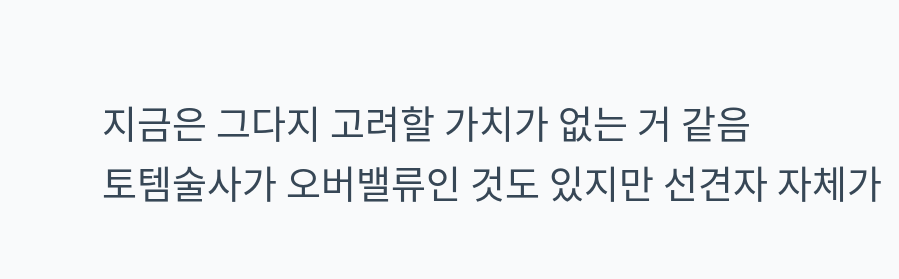지금은 그다지 고려할 가치가 없는 거 같음
토템술사가 오버밸류인 것도 있지만 선견자 자체가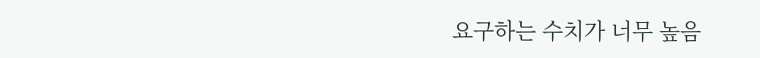요구하는 수치가 너무 높음